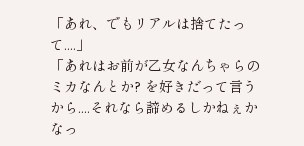「あれ、でもリアルは捨てたって....」
「あれはお前が乙女なんちゃらのミカなんとか? を好きだって言うから....それなら諦めるしかねぇかなっ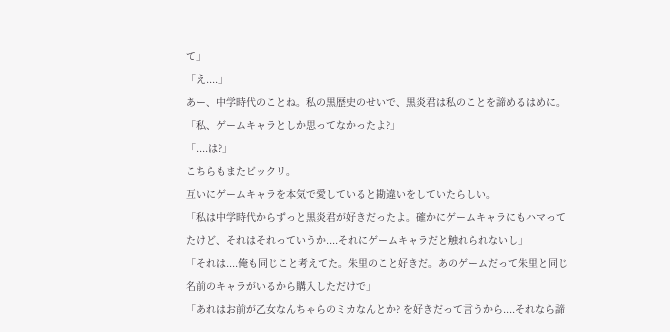て」
「え....」
あー、中学時代のことね。私の黒歴史のせいで、黒炎君は私のことを諦めるはめに。
「私、ゲームキャラとしか思ってなかったよ?」
「....は?」
こちらもまたビックリ。
互いにゲームキャラを本気で愛していると勘違いをしていたらしい。
「私は中学時代からずっと黒炎君が好きだったよ。確かにゲームキャラにもハマってたけど、それはそれっていうか....それにゲームキャラだと触れられないし」
「それは....俺も同じこと考えてた。朱里のこと好きだ。あのゲームだって朱里と同じ名前のキャラがいるから購入しただけで」
「あれはお前が乙女なんちゃらのミカなんとか? を好きだって言うから....それなら諦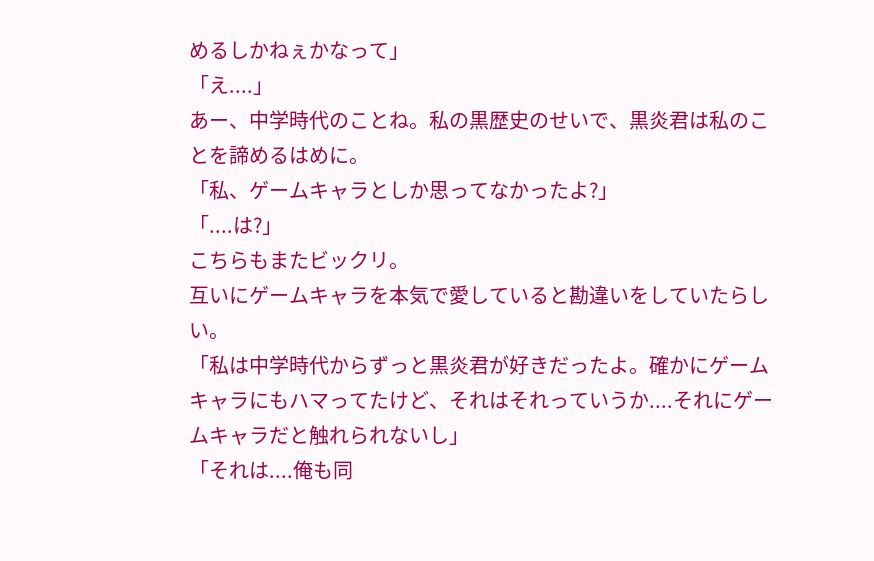めるしかねぇかなって」
「え....」
あー、中学時代のことね。私の黒歴史のせいで、黒炎君は私のことを諦めるはめに。
「私、ゲームキャラとしか思ってなかったよ?」
「....は?」
こちらもまたビックリ。
互いにゲームキャラを本気で愛していると勘違いをしていたらしい。
「私は中学時代からずっと黒炎君が好きだったよ。確かにゲームキャラにもハマってたけど、それはそれっていうか....それにゲームキャラだと触れられないし」
「それは....俺も同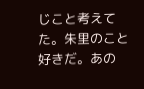じこと考えてた。朱里のこと好きだ。あの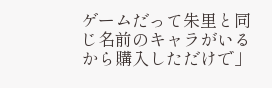ゲームだって朱里と同じ名前のキャラがいるから購入しただけで」